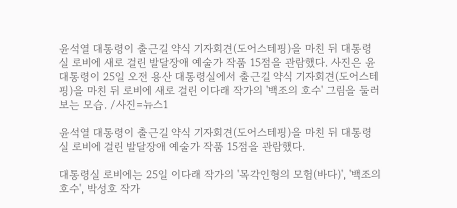윤석열 대통령이 출근길 약식 기자회견(도어스테핑)을 마친 뒤 대통령실 로비에 새로 걸린 발달장애 예술가 작품 15점을 관람했다. 사진은 윤 대통령이 25일 오전 용산 대통령실에서 출근길 약식 기자회견(도어스테핑)을 마친 뒤 로비에 새로 걸린 이다래 작가의 '백조의 호수' 그림을 둘러보는 모습. /사진=뉴스1

윤석열 대통령이 출근길 약식 기자회견(도어스테핑)을 마친 뒤 대통령실 로비에 걸린 발달장애 예술가 작품 15점을 관람했다.

대통령실 로비에는 25일 이다래 작가의 '목각인형의 모험(바다)', '백조의 호수', 박성호 작가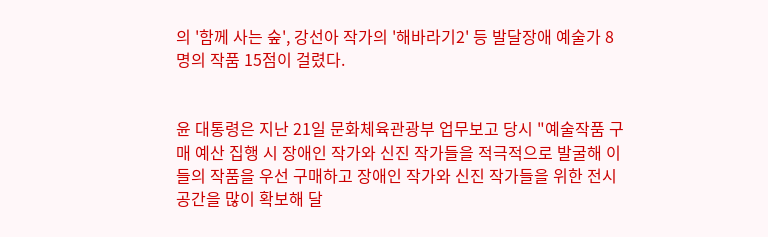의 '함께 사는 숲', 강선아 작가의 '해바라기2' 등 발달장애 예술가 8명의 작품 15점이 걸렸다.


윤 대통령은 지난 21일 문화체육관광부 업무보고 당시 "예술작품 구매 예산 집행 시 장애인 작가와 신진 작가들을 적극적으로 발굴해 이들의 작품을 우선 구매하고 장애인 작가와 신진 작가들을 위한 전시 공간을 많이 확보해 달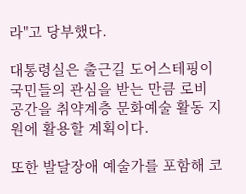라"고 당부했다.

대통령실은 출근길 도어스테핑이 국민들의 관심을 받는 만큼 로비 공간을 취약계층 문화예술 활동 지원에 활용할 계획이다.

또한 발달장애 예술가를 포함해 코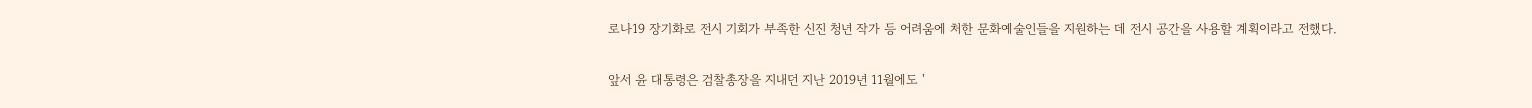로나19 장기화로 전시 기회가 부족한 신진 청년 작가 등 어려움에 처한 문화예술인들을 지원하는 데 전시 공간을 사용할 계획이라고 전했다.


앞서 윤 대통령은 검찰총장을 지내던 지난 2019년 11월에도 '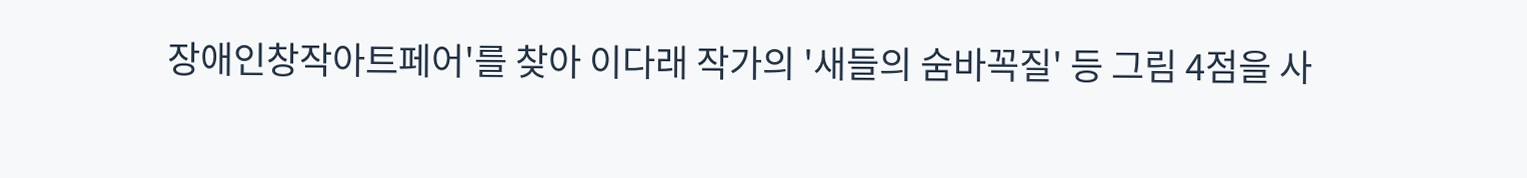장애인창작아트페어'를 찾아 이다래 작가의 '새들의 숨바꼭질' 등 그림 4점을 사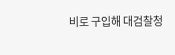비로 구입해 대검찰청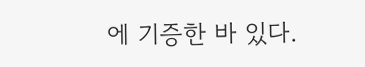에 기증한 바 있다.